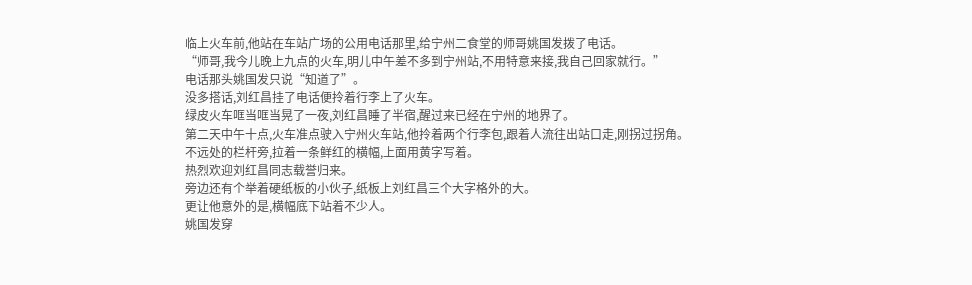临上火车前,他站在车站广场的公用电话那里,给宁州二食堂的师哥姚国发拨了电话。
“师哥,我今儿晚上九点的火车,明儿中午差不多到宁州站,不用特意来接,我自己回家就行。”
电话那头姚国发只说“知道了”。
没多搭话,刘红昌挂了电话便拎着行李上了火车。
绿皮火车哐当哐当晃了一夜,刘红昌睡了半宿,醒过来已经在宁州的地界了。
第二天中午十点,火车准点驶入宁州火车站,他拎着两个行李包,跟着人流往出站口走,刚拐过拐角。
不远处的栏杆旁,拉着一条鲜红的横幅,上面用黄字写着。
热烈欢迎刘红昌同志载誉归来。
旁边还有个举着硬纸板的小伙子,纸板上刘红昌三个大字格外的大。
更让他意外的是,横幅底下站着不少人。
姚国发穿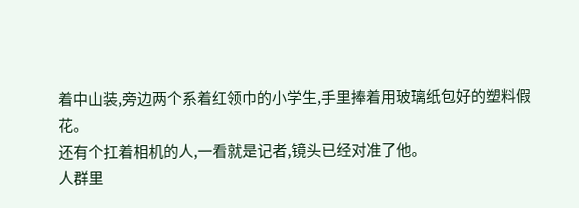着中山装,旁边两个系着红领巾的小学生,手里捧着用玻璃纸包好的塑料假花。
还有个扛着相机的人,一看就是记者,镜头已经对准了他。
人群里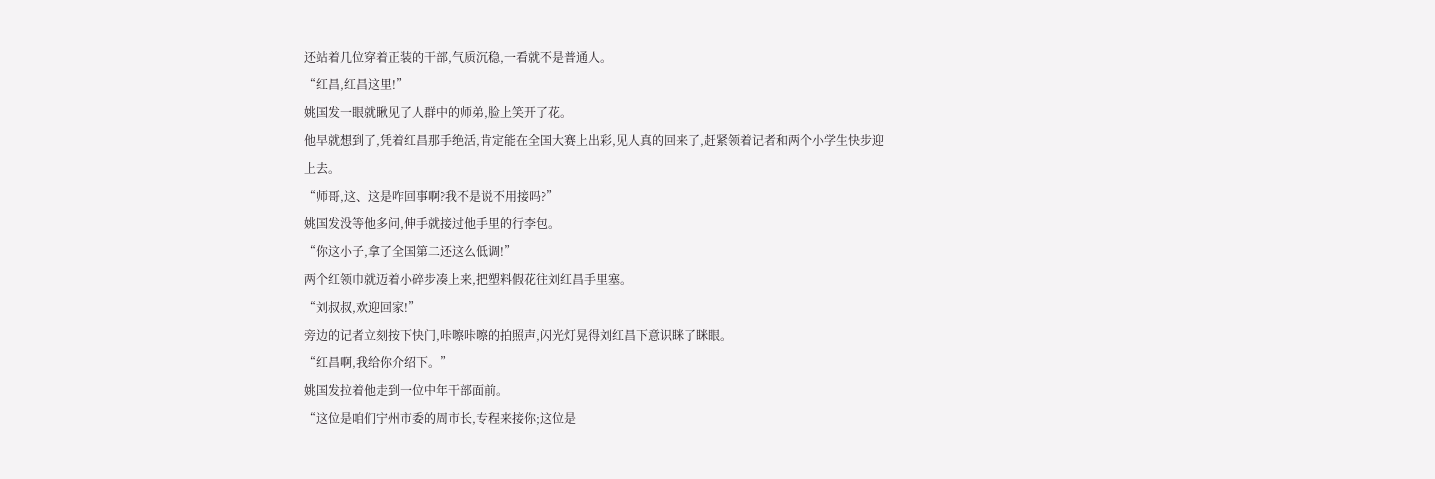还站着几位穿着正装的干部,气质沉稳,一看就不是普通人。
“红昌,红昌这里!”
姚国发一眼就瞅见了人群中的师弟,脸上笑开了花。
他早就想到了,凭着红昌那手绝活,肯定能在全国大赛上出彩,见人真的回来了,赶紧领着记者和两个小学生快步迎上去。
“师哥,这、这是咋回事啊?我不是说不用接吗?”
姚国发没等他多问,伸手就接过他手里的行李包。
“你这小子,拿了全国第二还这么低调!”
两个红领巾就迈着小碎步凑上来,把塑料假花往刘红昌手里塞。
“刘叔叔,欢迎回家!”
旁边的记者立刻按下快门,咔嚓咔嚓的拍照声,闪光灯晃得刘红昌下意识眯了眯眼。
“红昌啊,我给你介绍下。”
姚国发拉着他走到一位中年干部面前。
“这位是咱们宁州市委的周市长,专程来接你;这位是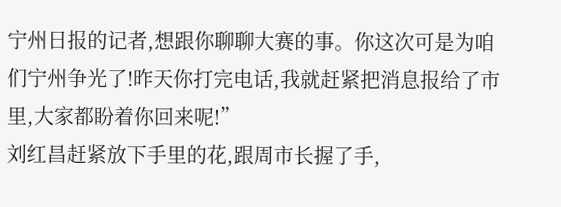宁州日报的记者,想跟你聊聊大赛的事。你这次可是为咱们宁州争光了!昨天你打完电话,我就赶紧把消息报给了市里,大家都盼着你回来呢!”
刘红昌赶紧放下手里的花,跟周市长握了手,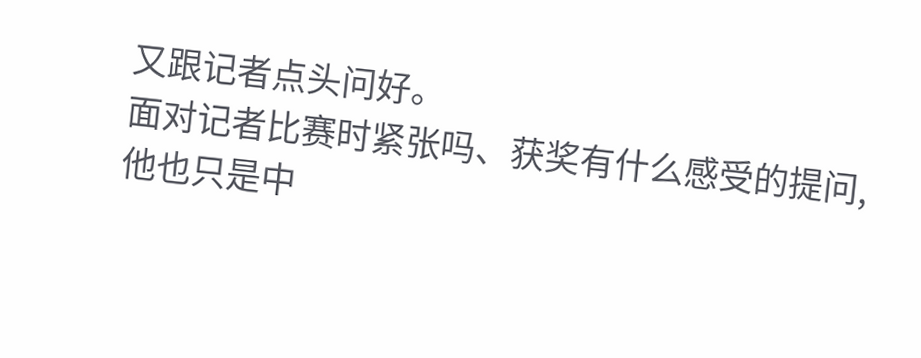又跟记者点头问好。
面对记者比赛时紧张吗、获奖有什么感受的提问,他也只是中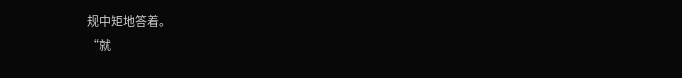规中矩地答着。
“就